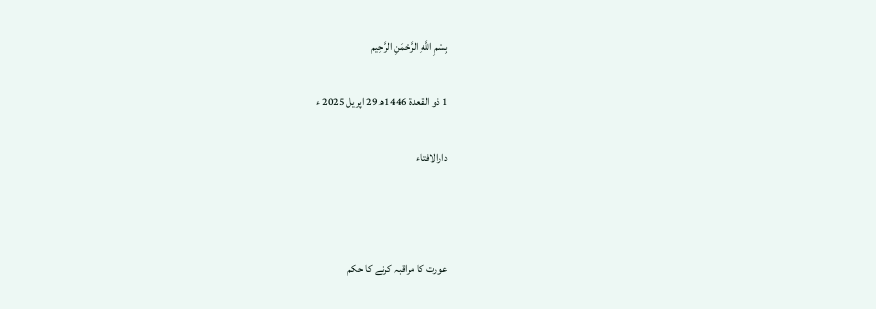بِسْمِ اللَّهِ الرَّحْمَنِ الرَّحِيم

1 ذو القعدة 1446ھ 29 اپریل 2025 ء

دارالافتاء



عورت کا مراقبہ کرنے کا حکم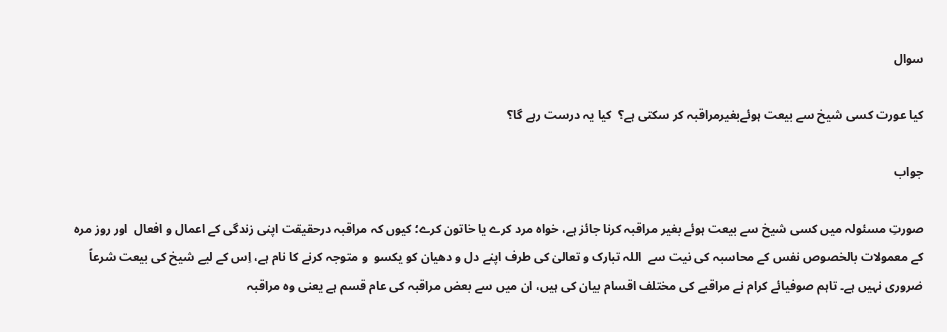سوال

کیا عورت کسی شیخ سے بیعت ہوئےبغیرمراقبہ کر سکتی ہے؟  کیا یہ درست رہے گا؟

جواب

صورتِ مسئولہ میں کسی شیخ سے بیعت ہوئے بغیر مراقبہ کرنا جائز ہے، خواہ مرد کرے یا خاتون کرے؛ کیوں کہ مراقبہ درحقیقت اپنی زندگی کے اعمال و افعال  اور روز مرہ کے معمولات بالخصوص نفس کے محاسبہ کی نیت سے  اللہ تبارک و تعالیٰ کی طرف اپنے دل و دھیان کو یکسو  و متوجہ کرنے کا نام ہے، اِس کے لیے شیخ کی بیعت شرعاً ضروری نہیں ہے۔ تاہم صوفیائے کرام نے مراقبے کی مختلف اقسام بیان کی ہیں، ان میں سے بعض مراقبہ کی عام قسم ہے یعنی وہ مراقبہ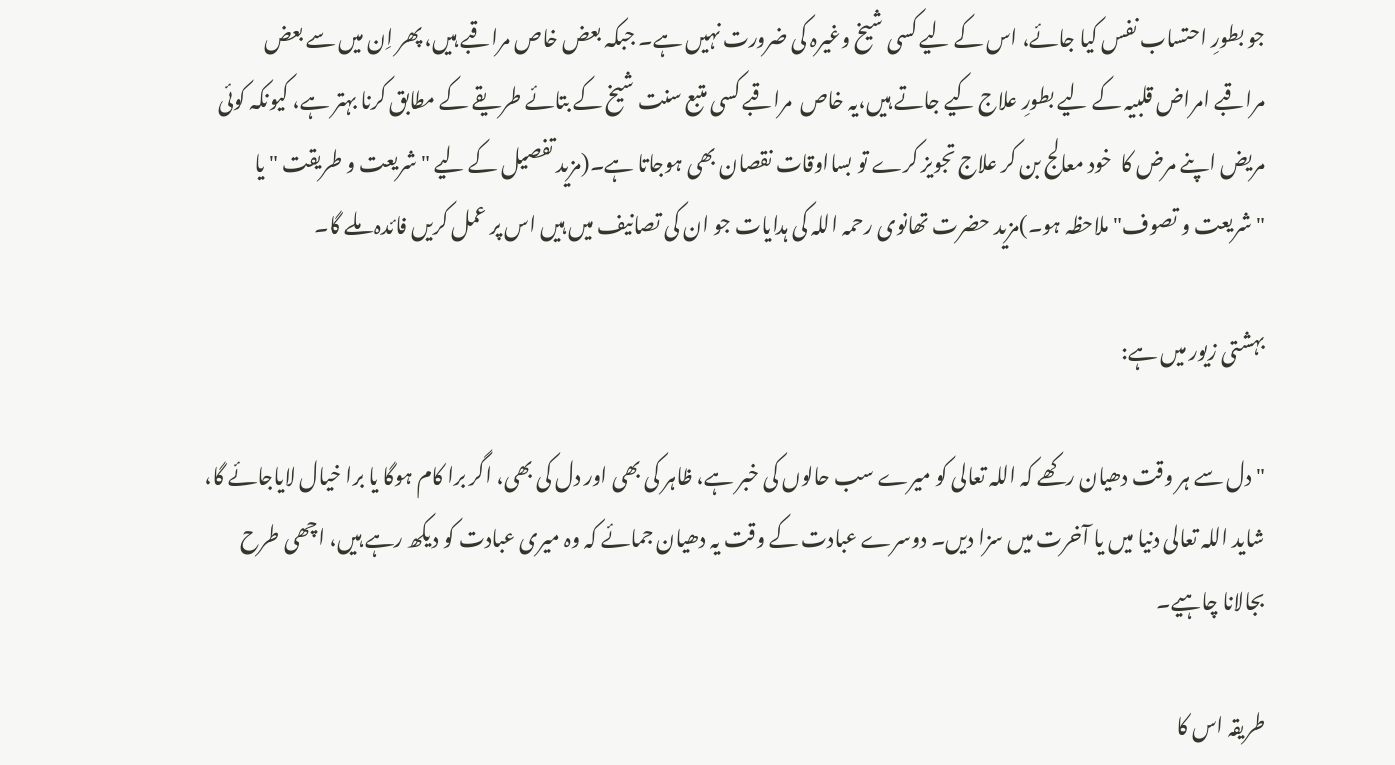جو بطورِ احتساب نفس کیا جائے، اس کے لیے کسی شیخ وغیرہ کی ضرورت نہیں ہے۔ جبکہ بعض خاص مراقبے ہیں، پھر اِن میں سے بعض مراقبے امراض قلبیہ کے لیے بطورِ علاج کیے جاتے ہیں،یہ خاص  مراقبے کسی متبع سنت شیخ کے بتائے طریقے کے مطابق کرنا بہتر ہے، کیونکہ کوئی مریض اپنے مرض کا  خود معالج بن کر علاج تجویز کرے تو بسااوقات نقصان بھی ہوجاتا ہے۔(مزید تفصیل کے لیے "شریعت و طریقت " یا "شریعت و تصوف" ملاحظہ ہو۔)مزید حضرت تھانوی رحمہ اللہ کی ہدایات جو ان کی تصانیف میں ہیں اس پر عمل کریں فائدہ ملے گا۔

بہشتی زیور میں ہے:

"دل سے ہر وقت دھیان رکھے کہ اللہ تعالی کو میرے سب حالوں کی خبر ہے، ظاہر کی بھی اور دل کی بھی، اگر برا کام ہوگا یا برا خیال لایاجائے گا، شاید اللہ تعالی دنیا میں یا آخرت میں سزا دیں۔ دوسرے عبادت کے وقت یہ دھیان جمائے کہ وہ میری عبادت کو دیکھ رہے ہیں، اچھی طرح بجالانا چاہیے۔

طریقہ اس کا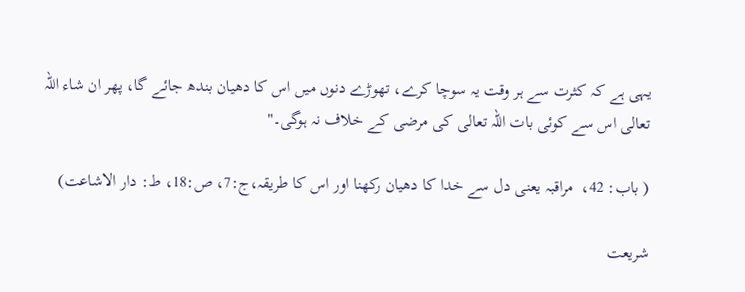یہی ہے کہ کثرت سے ہر وقت یہ سوچا کرے، تھوڑے دنوں میں اس کا دھیان بندھ جائے گا، پھر ان شاء اللہ تعالی اس سے کوئی بات اللہ تعالی کی مرضی کے خلاف نہ ہوگی۔"

( باب: 42،  مراقبہ یعنی دل سے خدا کا دھیان رکھنا اور اس کا طریقہ،ج:7، ص:18، ط: دار الاشاعت)

شریعت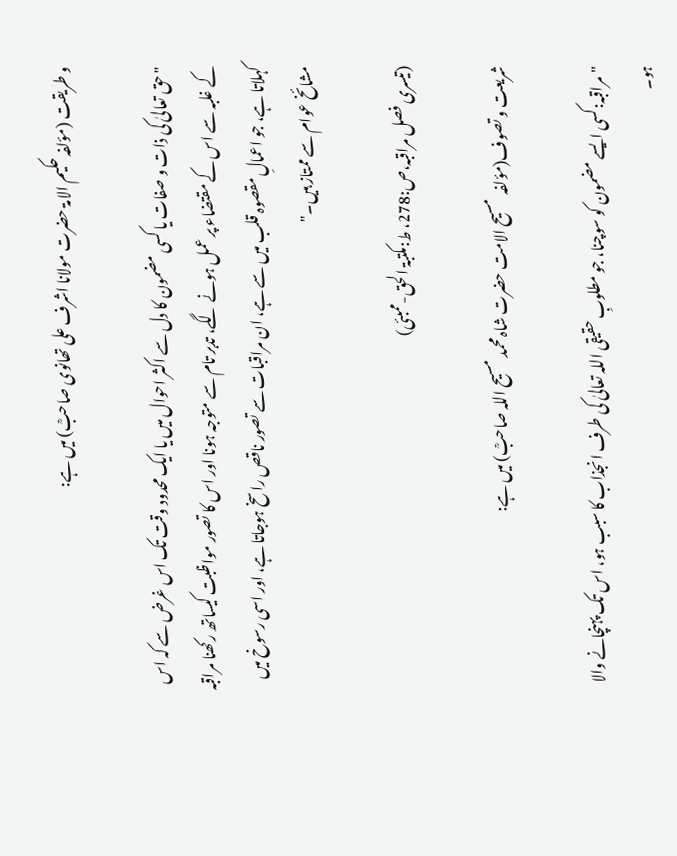و طریقت (مؤلفہ حکیم الامۃ حضرت مولانا اشرف علی تھانوی صاحبؒ) میں ہے:

"حق تعالیٰ کی ذات و صفات یا کسی مضمون کا دل سے اکثر احوال میں یا ایک محدود وقت تک اس غرض سے کہ اس کے غلبہ سے اس کے مقتضاء پر عمل ہونے لگے، تدبر تام سے متوجہ ہونا اور اس کا تصور مواظبت کیساتھ رکھنا مراقبہ کہلاتا ہے، جو اعمالِ مقصوہ قلب میں سے ہے، ان مراقبات سے تصور ناقص راسخ ہوجاتا ہے، اور اسی رسوخ میں مشائخ عوام سے ممتاز ہیں۔"

(تیسری فصل مراقبہ،ص:278، ط:مکتبۃ الحق-ممبئی)

شریعت و تصوف(مؤلفہ  مسیح الامت حضرت شاہ محمد مسیح اللہ صاحبؒ) میں ہے:

"مراقبہ:کسی ایسے مضمون کو سوچنا، جو مطلوبِ حقیقی اللہ تعالیٰ کی طرف انجذاب کا سبب ہو، اس تک پہنچانے والا ہو۔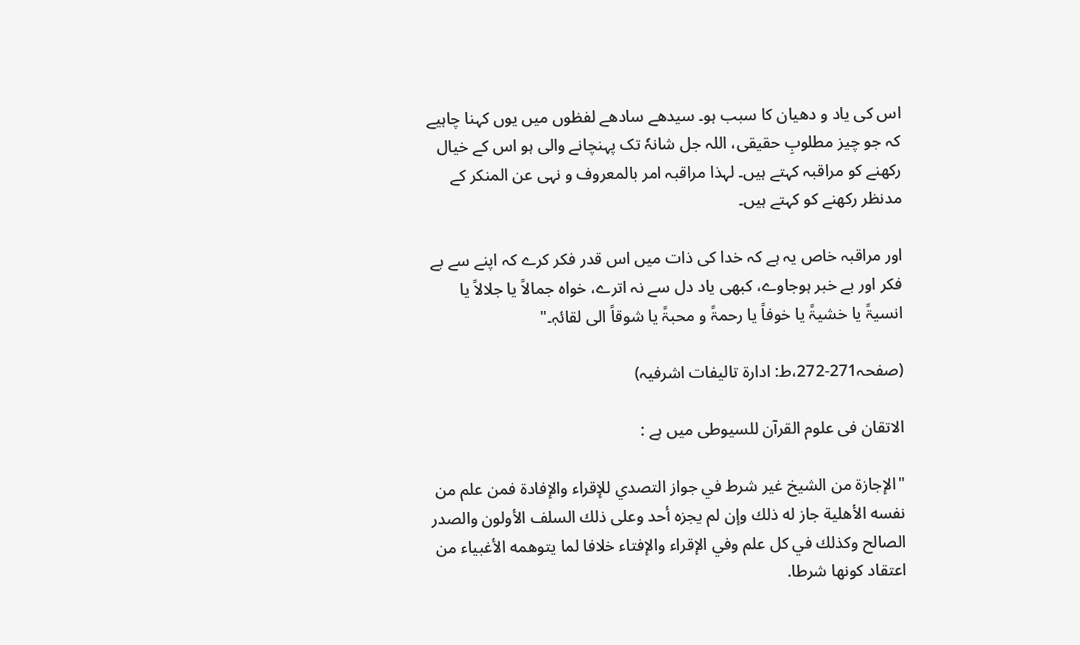اس کی یاد و دھیان کا سبب ہو۔ سیدھے سادھے لفظوں میں یوں کہنا چاہیے کہ جو چیز مطلوبِ حقیقی، اللہ جل شانہٗ تک پہنچانے والی ہو اس کے خیال رکھنے کو مراقبہ کہتے ہیں۔ لہذا مراقبہ امر بالمعروف و نہی عن المنکر کے مدنظر رکھنے کو کہتے ہیں۔

اور مراقبہ خاص یہ ہے کہ خدا کی ذات میں اس قدر فکر کرے کہ اپنے سے بے فکر اور بے خبر ہوجاوے، کبھی یاد دل سے نہ اترے، خواہ جمالاً یا جلالاً یا انسیۃً یا خشیۃً یا خوفاً یا رحمۃً و محبۃً یا شوقاً الی لقائہٖ۔"

(صفحہ271-272،ط: ادارۃ تالیفات اشرفیہ)

الاتقان فی علوم القرآن للسیوطی میں ہے :

"الإجازة ‌من ‌الشيخ غير شرط في جواز التصدي للإقراء والإفادة فمن علم من نفسه الأهلية جاز له ذلك وإن لم يجزه أحد وعلى ذلك السلف الأولون والصدر الصالح وكذلك في كل علم وفي الإقراء والإفتاء خلافا لما يتوهمه الأغبياء من اعتقاد كونها شرطا.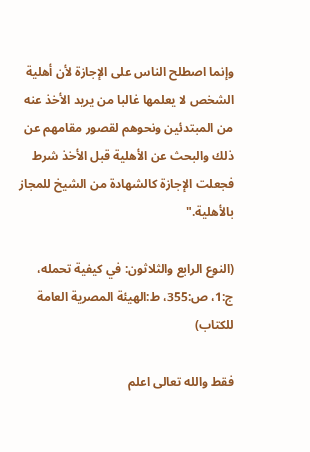وإنما اصطلح الناس على الإجازة لأن أهلية الشخص لا يعلمها غالبا من يريد الأخذ عنه من المبتدئين ونحوهم لقصور مقامهم عن ذلك والبحث عن الأهلية قبل الأخذ شرط فجعلت الإجازة كالشهادة من الشيخ للمجاز بالأهلية."

(النوع الرابع والثلاثون: في كيفية تحمله، ج:1، ص:355، ط:الهيئة المصرية العامة للكتاب)

فقط والله تعالى اعلم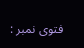فتوی نمبر :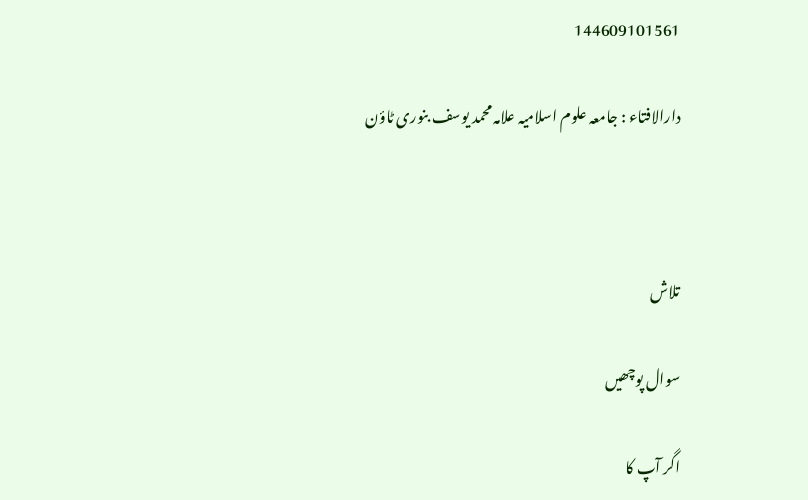144609101561

دارالافتاء : جامعہ علوم اسلامیہ علامہ محمد یوسف بنوری ٹاؤن



تلاش

سوال پوچھیں

اگر آپ کا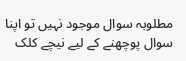مطلوبہ سوال موجود نہیں تو اپنا سوال پوچھنے کے لیے نیچے کلک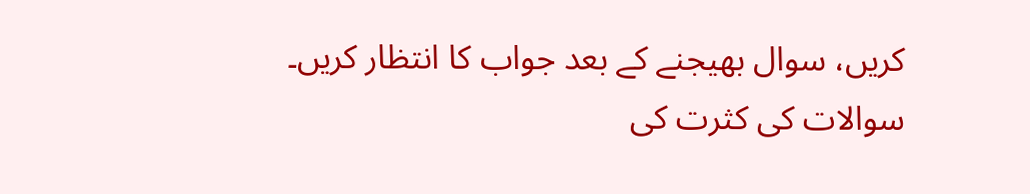کریں، سوال بھیجنے کے بعد جواب کا انتظار کریں۔ سوالات کی کثرت کی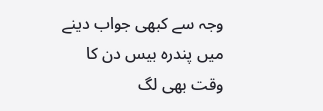وجہ سے کبھی جواب دینے میں پندرہ بیس دن کا وقت بھی لگ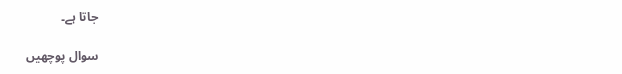جاتا ہے۔

سوال پوچھیں